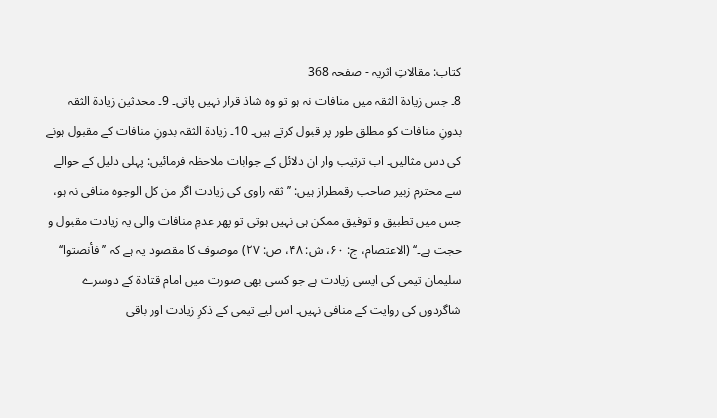کتاب: مقالاتِ اثریہ - صفحہ 368
8۔ جس زیادۃ الثقہ میں منافات نہ ہو تو وہ شاذ قرار نہیں پاتی۔ 9۔ محدثین زیادۃ الثقہ بدونِ منافات کو مطلق طور پر قبول کرتے ہیں۔ 10۔ زیادۃ الثقہ بدونِ منافات کے مقبول ہونے کی دس مثالیں۔ اب ترتیب وار ان دلائل کے جوابات ملاحظہ فرمائیں: پہلی دلیل کے حوالے سے محترم زبیر صاحب رقمطراز ہیں: ’’ثقہ راوی کی زیادت اگر من کل الوجوہ منافی نہ ہو، جس میں تطبیق و توفیق ممکن ہی نہیں ہوتی تو پھر عدمِ منافات والی یہ زیادت مقبول و حجت ہے۔‘‘ (الاعتصام، ج: ۶۰، ش: ۴۸، ص: ۲۷) موصوف کا مقصود یہ ہے کہ ’’فأنصتوا‘‘ سلیمان تیمی کی ایسی زیادت ہے جو کسی بھی صورت میں امام قتادۃ کے دوسرے شاگردوں کی روایت کے منافی نہیں۔ اس لیے تیمی کے ذکرِ زیادت اور باقی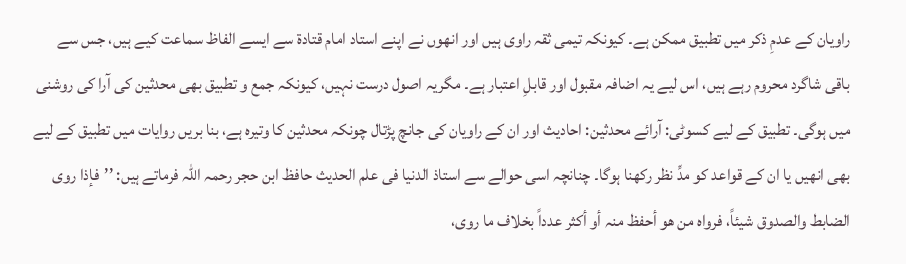راویان کے عدمِ ذکر میں تطبیق ممکن ہے۔ کیونکہ تیمی ثقہ راوی ہیں اور انھوں نے اپنے استاد امام قتادۃ سے ایسے الفاظ سماعت کیے ہیں، جس سے باقی شاگرد محروم رہے ہیں، اس لیے یہ اضافہ مقبول اور قابلِ اعتبار ہے۔ مگریہ اصول درست نہیں، کیونکہ جمع و تطبیق بھی محدثین کی آرا کی روشنی میں ہوگی۔ تطبیق کے لیے کسوٹی: آرائے محدثین: احادیث اور ان کے راویان کی جانچ پڑتال چونکہ محدثین کا وتیرہ ہے، بنا بریں روایات میں تطبیق کے لیے بھی انھیں یا ان کے قواعد کو مدِّ نظر رکھنا ہوگا۔ چنانچہ اسی حوالے سے استاذ الدنیا فی علم الحدیث حافظ ابن حجر رحمہ اللہ فرماتے ہیں: ’’فإذا روی الضابط والصدوق شیئاً، فرواہ من ھو أحفظ منہ أو أکثر عدداً بخلاف ما روی،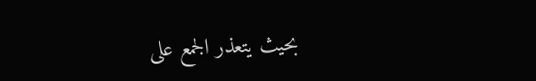بحیث یتعذر الجمع علی